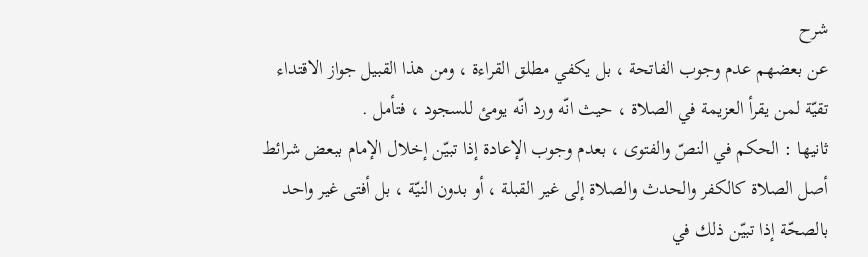شرح
عن بعضهم عدم وجوب الفاتحة ، بل يكفي مطلق القراءة ، ومن هذا القبيل جواز الاقتداء تقيّة لمن يقرأ العزيمة في الصلاة ، حيث انّه ورد انّه يومئ للسجود ، فتأمل .
ثانيها : الحكم في النصّ والفتوى ، بعدم وجوب الإعادة إذا تبيّن إخلال الإمام ببعض شرائط أصل الصلاة كالكفر والحدث والصلاة إلى غير القبلة ، أو بدون النيّة ، بل أفتى غير واحد بالصحّة إذا تبيّن ذلك في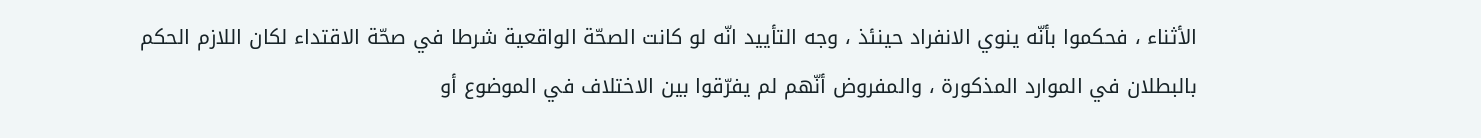الأثناء ، فحكموا بأنّه ينوي الانفراد حينئذ ، وجه التأييد انّه لو كانت الصحّة الواقعية شرطا في صحّة الاقتداء لكان اللازم الحكم بالبطلان في الموارد المذكورة ، والمفروض أنّهم لم يفرّقوا بين الاختلاف في الموضوع أو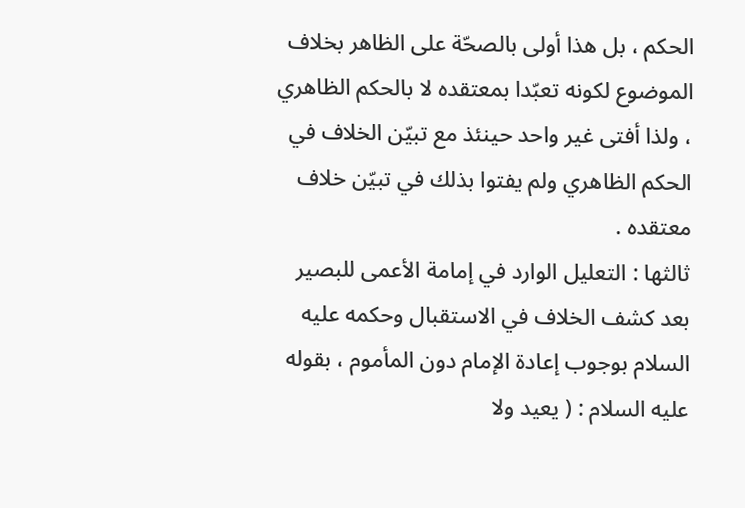الحكم ، بل هذا أولى بالصحّة على الظاهر بخلاف الموضوع لكونه تعبّدا بمعتقده لا بالحكم الظاهري ، ولذا أفتى غير واحد حينئذ مع تبيّن الخلاف في الحكم الظاهري ولم يفتوا بذلك في تبيّن خلاف معتقده .
ثالثها : التعليل الوارد في إمامة الأعمى للبصير بعد كشف الخلاف في الاستقبال وحكمه عليه السلام بوجوب إعادة الإمام دون المأموم ، بقوله عليه السلام : ( يعيد ولا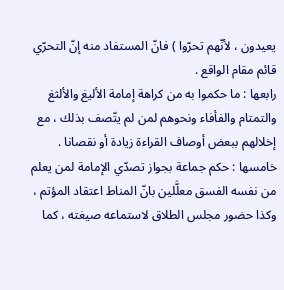يعيدون ، لأنّهم تحرّوا ) فانّ المستفاد منه إنّ التحرّي قائم مقام الواقع .
رابعها : ما حكموا به من كراهة إمامة الأليغ والألثغ والتمتام والفأفاء ونحوهم لمن لم يتّصف بذلك ، مع إخلالهم ببعض أوصاف القراءة زيادة أو نقصانا .
خامسها : حكم جماعة بجواز تصدّي الإمامة لمن يعلم من نفسه الفسق معلَّلين بانّ المناط اعتقاد المؤتم ، وكذا حضور مجلس الطلاق لاستماعه صيغته ، كما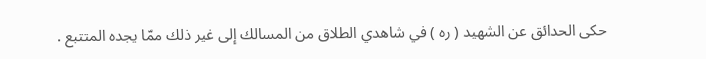حكى الحدائق عن الشهيد ( ره ) في شاهدي الطلاق من المسالك إلى غير ذلك ممّا يجده المتتبع .